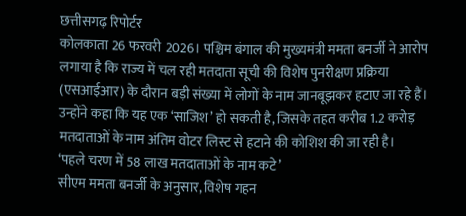छत्तीसगढ़ रिपोर्टर
कोलकाता 26 फरवरी 2026। पश्चिम बंगाल की मुख्यमंत्री ममता बनर्जी ने आरोप लगाया है कि राज्य में चल रही मतदाता सूची की विशेष पुनरीक्षण प्रक्रिया (एसआईआर) के दौरान बड़ी संख्या में लोगों के नाम जानबूझकर हटाए जा रहे हैं। उन्होंने कहा कि यह एक ‘साजिश’ हो सकती है, जिसके तहत करीब 1.2 करोड़ मतदाताओं के नाम अंतिम वोटर लिस्ट से हटाने की कोशिश की जा रही है।
‘पहले चरण में 58 लाख मतदाताओं के नाम कटे’
सीएम ममता बनर्जी के अनुसार, विशेष गहन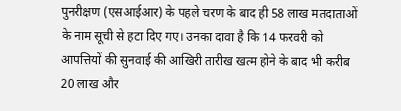पुनरीक्षण (एसआईआर) के पहले चरण के बाद ही 58 लाख मतदाताओं के नाम सूची से हटा दिए गए। उनका दावा है कि 14 फरवरी को आपत्तियों की सुनवाई की आखिरी तारीख खत्म होने के बाद भी करीब 20 लाख और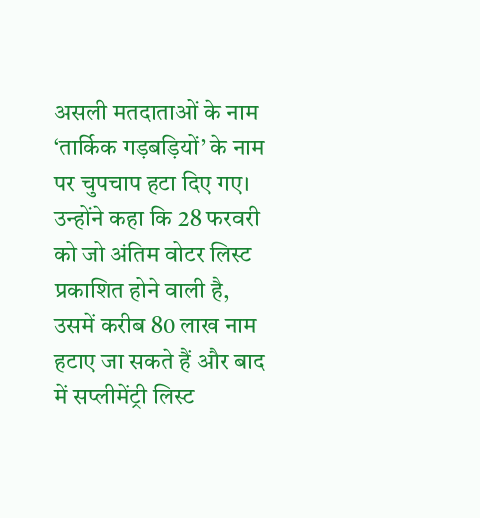असली मतदाताओं के नाम ‘तार्किक गड़बड़ियों’ के नाम पर चुपचाप हटा दिए गए। उन्होंने कहा कि 28 फरवरी को जो अंतिम वोटर लिस्ट प्रकाशित होने वाली है, उसमें करीब 80 लाख नाम हटाए जा सकते हैं और बाद में सप्लीमेंट्री लिस्ट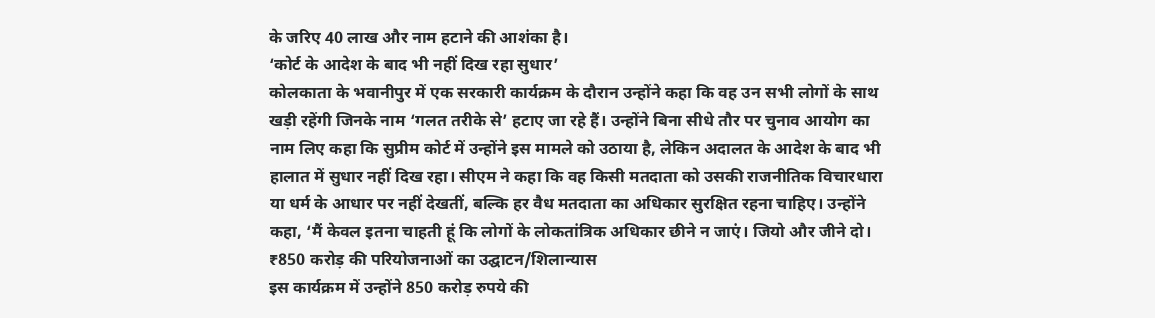के जरिए 40 लाख और नाम हटाने की आशंका है।
‘कोर्ट के आदेश के बाद भी नहीं दिख रहा सुधार’
कोलकाता के भवानीपुर में एक सरकारी कार्यक्रम के दौरान उन्होंने कहा कि वह उन सभी लोगों के साथ खड़ी रहेंगी जिनके नाम ‘गलत तरीके से’ हटाए जा रहे हैं। उन्होंने बिना सीधे तौर पर चुनाव आयोग का नाम लिए कहा कि सुप्रीम कोर्ट में उन्होंने इस मामले को उठाया है, लेकिन अदालत के आदेश के बाद भी हालात में सुधार नहीं दिख रहा। सीएम ने कहा कि वह किसी मतदाता को उसकी राजनीतिक विचारधारा या धर्म के आधार पर नहीं देखतीं, बल्कि हर वैध मतदाता का अधिकार सुरक्षित रहना चाहिए। उन्होंने कहा, ‘मैं केवल इतना चाहती हूं कि लोगों के लोकतांत्रिक अधिकार छीने न जाएं। जियो और जीने दो।
₹850 करोड़ की परियोजनाओं का उद्घाटन/शिलान्यास
इस कार्यक्रम में उन्होंने 850 करोड़ रुपये की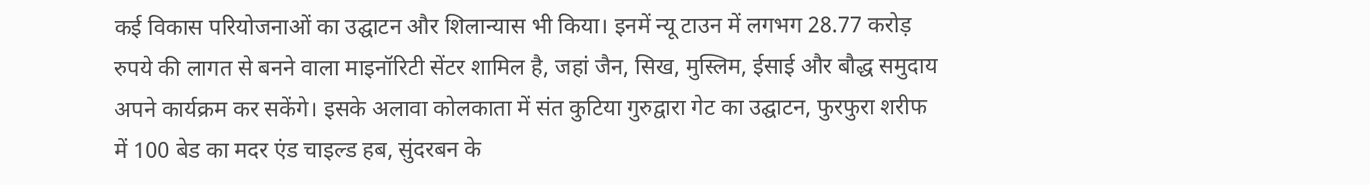कई विकास परियोजनाओं का उद्घाटन और शिलान्यास भी किया। इनमें न्यू टाउन में लगभग 28.77 करोड़ रुपये की लागत से बनने वाला माइनॉरिटी सेंटर शामिल है, जहां जैन, सिख, मुस्लिम, ईसाई और बौद्ध समुदाय अपने कार्यक्रम कर सकेंगे। इसके अलावा कोलकाता में संत कुटिया गुरुद्वारा गेट का उद्घाटन, फुरफुरा शरीफ में 100 बेड का मदर एंड चाइल्ड हब, सुंदरबन के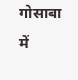गोसाबा में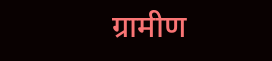ग्रामीण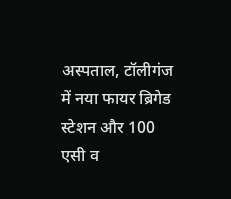अस्पताल, टॉलीगंज में नया फायर ब्रिगेड स्टेशन और 100 एसी व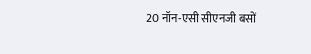20 नॉन-एसी सीएनजी बसों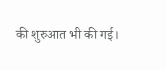की शुरुआत भी की गई।